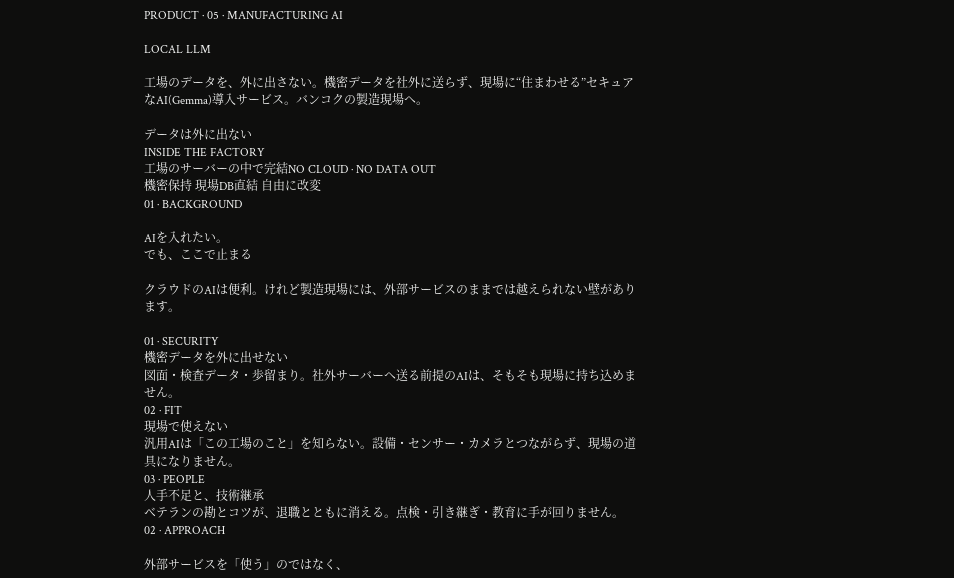PRODUCT · 05 · MANUFACTURING AI

LOCAL LLM

工場のデータを、外に出さない。機密データを社外に送らず、現場に“住まわせる”セキュアなAI(Gemma)導入サービス。バンコクの製造現場へ。

データは外に出ない
INSIDE THE FACTORY
工場のサーバーの中で完結NO CLOUD · NO DATA OUT
機密保持 現場DB直結 自由に改変
01 · BACKGROUND

AIを入れたい。
でも、ここで止まる

クラウドのAIは便利。けれど製造現場には、外部サービスのままでは越えられない壁があります。

01 · SECURITY
機密データを外に出せない
図面・検査データ・歩留まり。社外サーバーへ送る前提のAIは、そもそも現場に持ち込めません。
02 · FIT
現場で使えない
汎用AIは「この工場のこと」を知らない。設備・センサー・カメラとつながらず、現場の道具になりません。
03 · PEOPLE
人手不足と、技術継承
ベテランの勘とコツが、退職とともに消える。点検・引き継ぎ・教育に手が回りません。
02 · APPROACH

外部サービスを「使う」のではなく、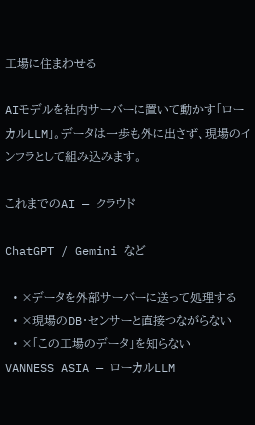工場に住まわせる

AIモデルを社内サーバーに置いて動かす「ローカルLLM」。データは一歩も外に出さず、現場のインフラとして組み込みます。

これまでのAI — クラウド

ChatGPT / Gemini など

  • ×データを外部サーバーに送って処理する
  • ×現場のDB・センサーと直接つながらない
  • ×「この工場のデータ」を知らない
VANNESS ASIA — ローカルLLM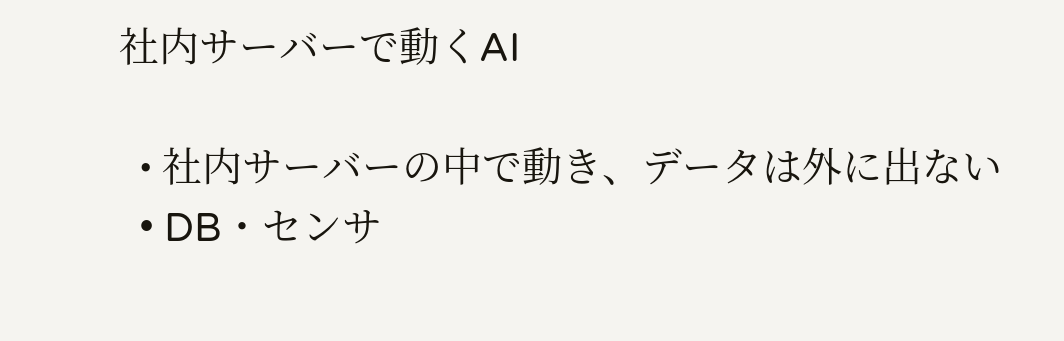社内サーバーで動くAI

  • 社内サーバーの中で動き、データは外に出ない
  • DB・センサ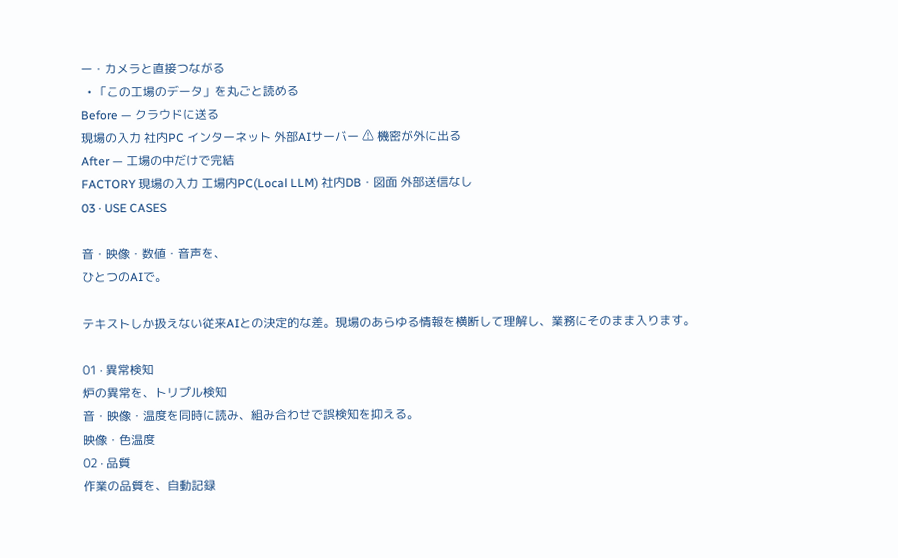ー・カメラと直接つながる
  • 「この工場のデータ」を丸ごと読める
Before — クラウドに送る
現場の入力 社内PC インターネット 外部AIサーバー ⚠ 機密が外に出る
After — 工場の中だけで完結
FACTORY 現場の入力 工場内PC(Local LLM) 社内DB・図面 外部送信なし
03 · USE CASES

音・映像・数値・音声を、
ひとつのAIで。

テキストしか扱えない従来AIとの決定的な差。現場のあらゆる情報を横断して理解し、業務にそのまま入ります。

01 · 異常検知
炉の異常を、トリプル検知
音・映像・温度を同時に読み、組み合わせで誤検知を抑える。
映像・色温度
02 · 品質
作業の品質を、自動記録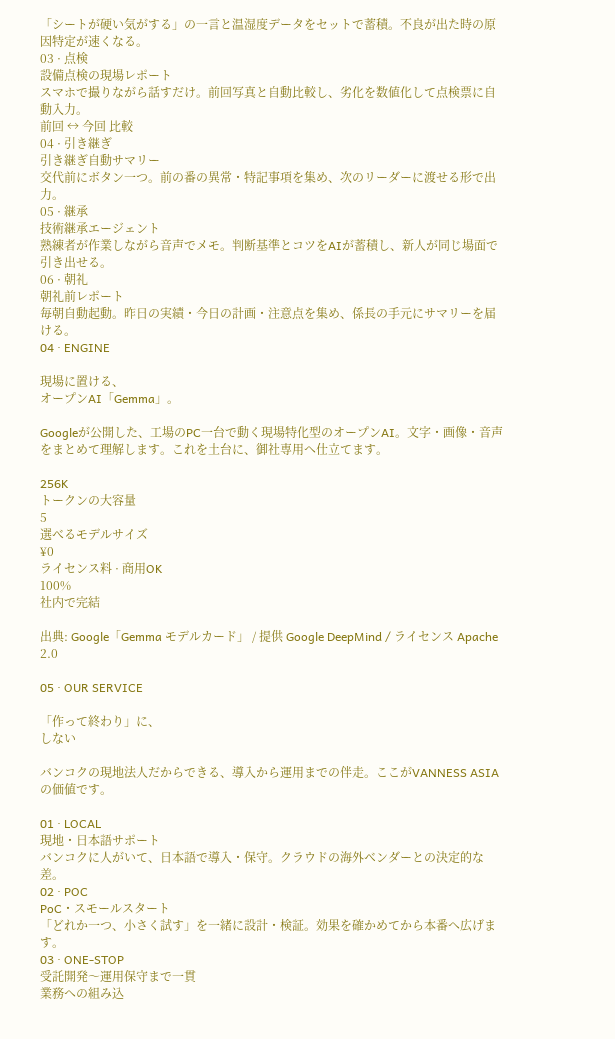「シートが硬い気がする」の一言と温湿度データをセットで蓄積。不良が出た時の原因特定が速くなる。
03 · 点検
設備点検の現場レポート
スマホで撮りながら話すだけ。前回写真と自動比較し、劣化を数値化して点検票に自動入力。
前回 ↔ 今回 比較
04 · 引き継ぎ
引き継ぎ自動サマリー
交代前にボタン一つ。前の番の異常・特記事項を集め、次のリーダーに渡せる形で出力。
05 · 継承
技術継承エージェント
熟練者が作業しながら音声でメモ。判断基準とコツをAIが蓄積し、新人が同じ場面で引き出せる。
06 · 朝礼
朝礼前レポート
毎朝自動起動。昨日の実績・今日の計画・注意点を集め、係長の手元にサマリーを届ける。
04 · ENGINE

現場に置ける、
オープンAI「Gemma」。

Googleが公開した、工場のPC一台で動く現場特化型のオープンAI。文字・画像・音声をまとめて理解します。これを土台に、御社専用へ仕立てます。

256K
トークンの大容量
5
選べるモデルサイズ
¥0
ライセンス料 · 商用OK
100%
社内で完結

出典: Google「Gemma モデルカード」 / 提供 Google DeepMind / ライセンス Apache 2.0

05 · OUR SERVICE

「作って終わり」に、
しない

バンコクの現地法人だからできる、導入から運用までの伴走。ここがVANNESS ASIAの価値です。

01 · LOCAL
現地・日本語サポート
バンコクに人がいて、日本語で導入・保守。クラウドの海外ベンダーとの決定的な差。
02 · POC
PoC・スモールスタート
「どれか一つ、小さく試す」を一緒に設計・検証。効果を確かめてから本番へ広げます。
03 · ONE-STOP
受託開発〜運用保守まで一貫
業務への組み込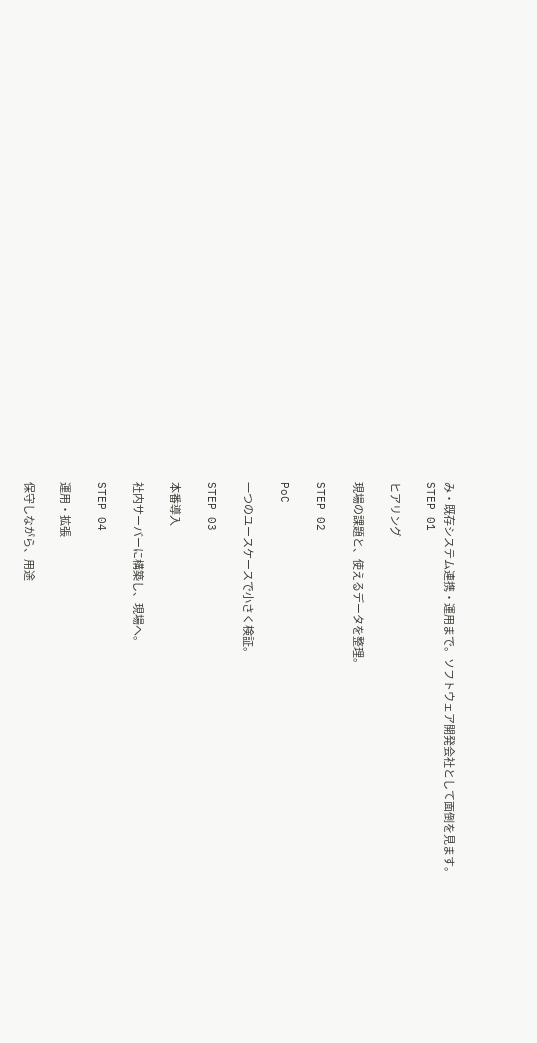み・既存システム連携・運用まで。ソフトウェア開発会社として面倒を見ます。
STEP 01

ヒアリング

現場の課題と、使えるデータを整理。

STEP 02

PoC

一つのユースケースで小さく検証。

STEP 03

本番導入

社内サーバーに構築し、現場へ。

STEP 04

運用・拡張

保守しながら、用途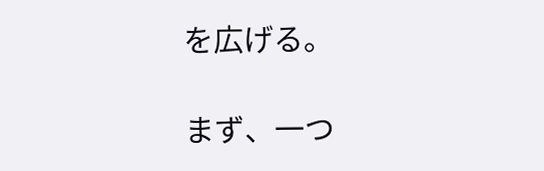を広げる。

まず、一つ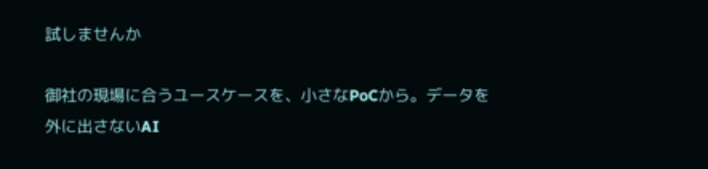試しませんか

御社の現場に合うユースケースを、小さなPoCから。データを外に出さないAI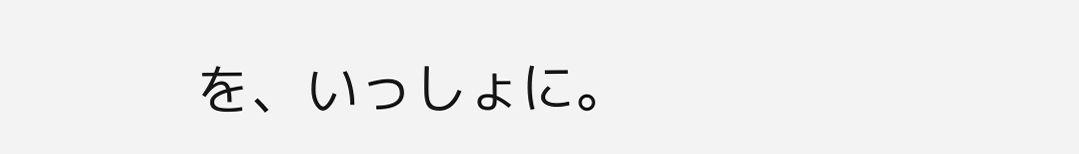を、いっしょに。